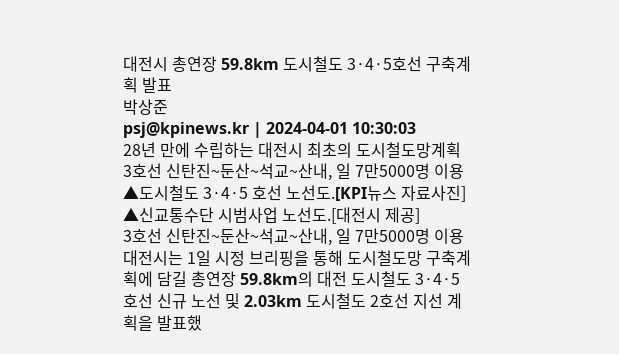대전시 총연장 59.8km 도시철도 3·4·5호선 구축계획 발표
박상준
psj@kpinews.kr | 2024-04-01 10:30:03
28년 만에 수립하는 대전시 최초의 도시철도망계획
3호선 신탄진~둔산~석교~산내, 일 7만5000명 이용 ▲도시철도 3·4·5 호선 노선도.[KPI뉴스 자료사진] ▲신교통수단 시범사업 노선도.[대전시 제공]
3호선 신탄진~둔산~석교~산내, 일 7만5000명 이용
대전시는 1일 시정 브리핑을 통해 도시철도망 구축계획에 담길 총연장 59.8km의 대전 도시철도 3·4·5호선 신규 노선 및 2.03km 도시철도 2호선 지선 계획을 발표했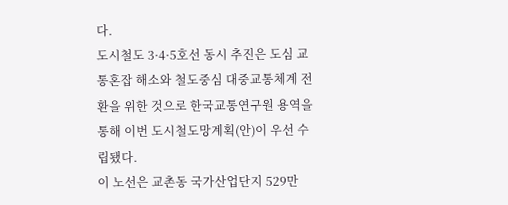다.
도시철도 3·4·5호선 동시 추진은 도심 교통혼잡 해소와 철도중심 대중교통체계 전환을 위한 것으로 한국교통연구원 용역을 통해 이번 도시철도망계획(안)이 우선 수립됐다.
이 노선은 교촌동 국가산업단지 529만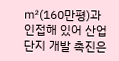㎡(160만평)과 인접해 있어 산업단지 개발 촉진은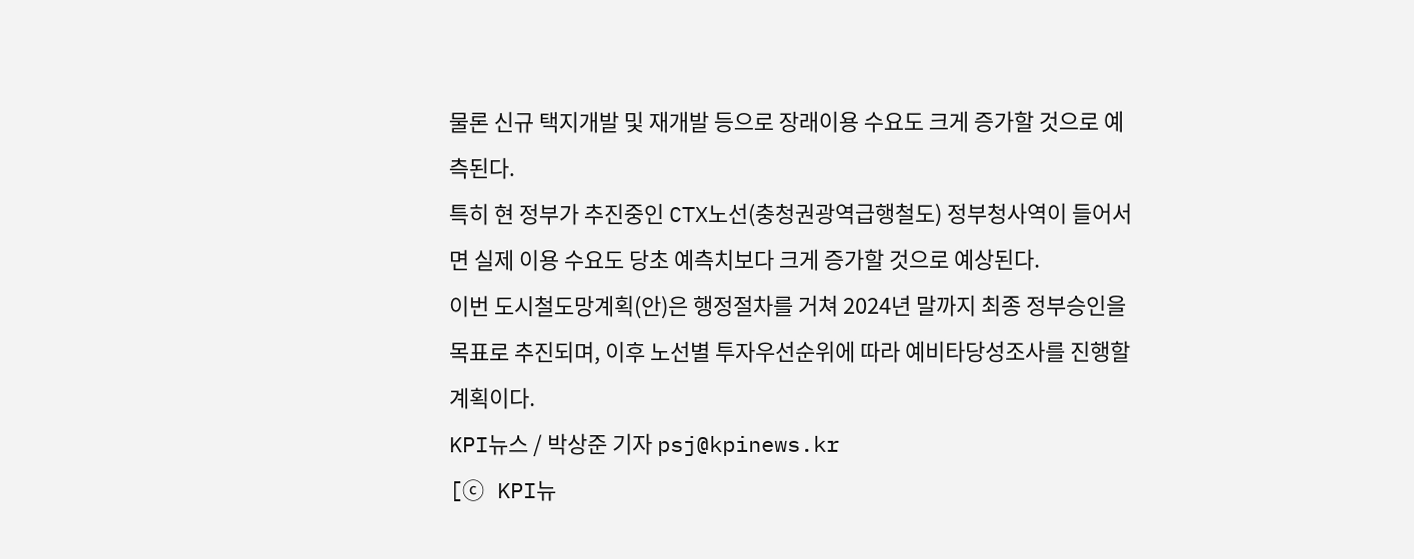물론 신규 택지개발 및 재개발 등으로 장래이용 수요도 크게 증가할 것으로 예측된다.
특히 현 정부가 추진중인 CTX노선(충청권광역급행철도) 정부청사역이 들어서면 실제 이용 수요도 당초 예측치보다 크게 증가할 것으로 예상된다.
이번 도시철도망계획(안)은 행정절차를 거쳐 2024년 말까지 최종 정부승인을 목표로 추진되며, 이후 노선별 투자우선순위에 따라 예비타당성조사를 진행할 계획이다.
KPI뉴스 / 박상준 기자 psj@kpinews.kr
[ⓒ KPI뉴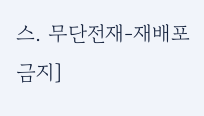스. 무단전재-재배포 금지]